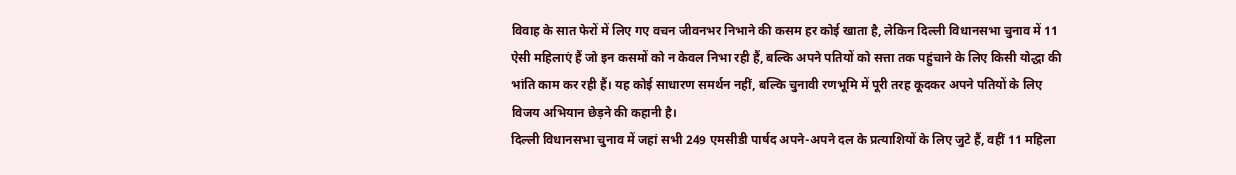विवाह के सात फेरों में लिए गए वचन जीवनभर निभाने की कसम हर कोई खाता है, लेकिन दिल्ली विधानसभा चुनाव में 11 ऐसी महिलाएं हैं जो इन कसमों को न केवल निभा रही हैं, बल्कि अपने पतियों को सत्ता तक पहुंचाने के लिए किसी योद्धा की भांति काम कर रही हैं। यह कोई साधारण समर्थन नहीं, बल्कि चुनावी रणभूमि में पूरी तरह कूदकर अपने पतियों के लिए विजय अभियान छेड़ने की कहानी है।
दिल्ली विधानसभा चुनाव में जहां सभी 249 एमसीडी पार्षद अपने-अपने दल के प्रत्याशियों के लिए जुटे हैं, वहीं 11 महिला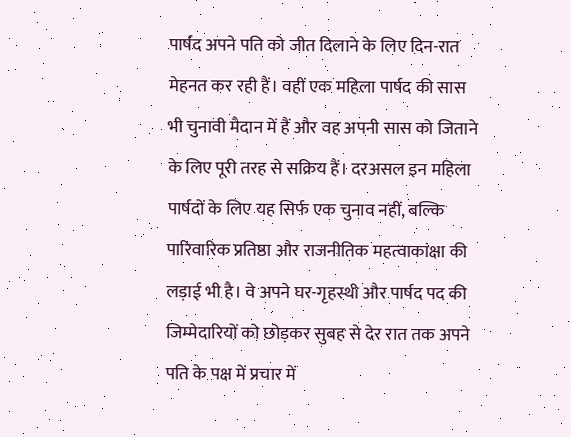पार्षद अपने पति को जीत दिलाने के लिए दिन-रात मेहनत कर रही हैं। वहीं एक महिला पार्षद की सास भी चुनावी मैदान में हैं और वह अपनी सास को जिताने के लिए पूरी तरह से सक्रिय हैं। दरअसल इन महिला पार्षदों के लिए यह सिर्फ एक चुनाव नहीं, बल्कि पारिवारिक प्रतिष्ठा और राजनीतिक महत्वाकांक्षा की लड़ाई भी है। वे अपने घर-गृहस्थी और पार्षद पद की जिम्मेदारियों को छोड़कर सुबह से देर रात तक अपने पति के पक्ष में प्रचार में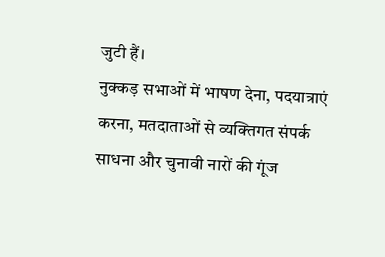जुटी हैं।
नुक्कड़ सभाओं में भाषण देना, पदयात्राएं करना, मतदाताओं से व्यक्तिगत संपर्क साधना और चुनावी नारों की गूंज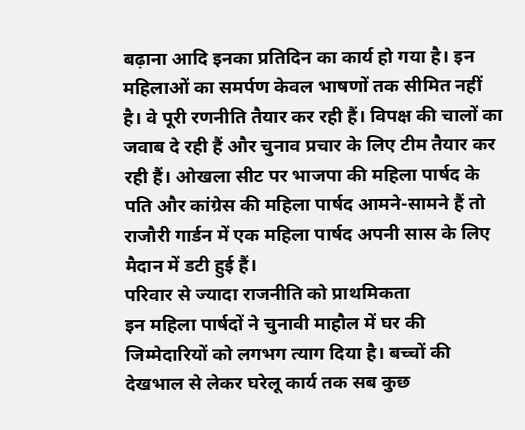बढ़ाना आदि इनका प्रतिदिन का कार्य हो गया है। इन महिलाओं का समर्पण केवल भाषणों तक सीमित नहीं है। वे पूरी रणनीति तैयार कर रही हैं। विपक्ष की चालों का जवाब दे रही हैं और चुनाव प्रचार के लिए टीम तैयार कर रही हैं। ओखला सीट पर भाजपा की महिला पार्षद के पति और कांग्रेस की महिला पार्षद आमने-सामने हैं तो राजौरी गार्डन में एक महिला पार्षद अपनी सास के लिए मैदान में डटी हुई हैं।
परिवार से ज्यादा राजनीति को प्राथमिकता
इन महिला पार्षदों ने चुनावी माहौल में घर की जिम्मेदारियों को लगभग त्याग दिया है। बच्चों की देखभाल से लेकर घरेलू कार्य तक सब कुछ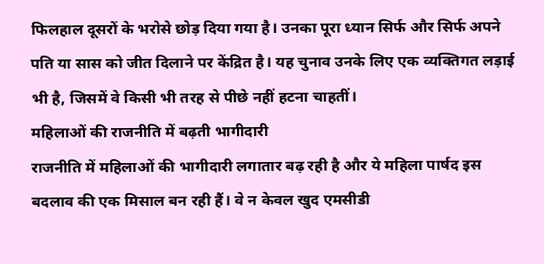फिलहाल दूसरों के भरोसे छोड़ दिया गया है। उनका पूरा ध्यान सिर्फ और सिर्फ अपने पति या सास को जीत दिलाने पर केंद्रित है। यह चुनाव उनके लिए एक व्यक्तिगत लड़ाई भी है, जिसमें वे किसी भी तरह से पीछे नहीं हटना चाहतीं।
महिलाओं की राजनीति में बढ़ती भागीदारी
राजनीति में महिलाओं की भागीदारी लगातार बढ़ रही है और ये महिला पार्षद इस बदलाव की एक मिसाल बन रही हैं। वे न केवल खुद एमसीडी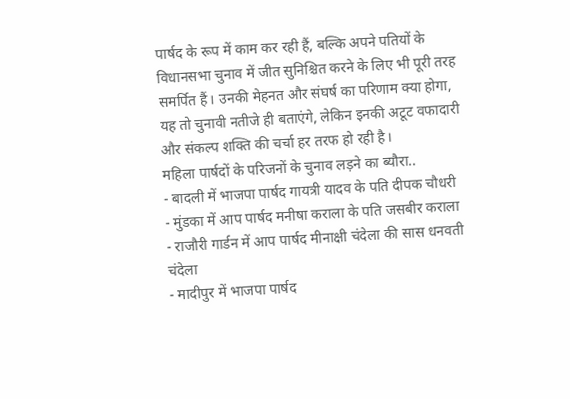पार्षद के रूप में काम कर रही हैं, बल्कि अपने पतियों के विधानसभा चुनाव में जीत सुनिश्चित करने के लिए भी पूरी तरह समर्पित हैं। उनकी मेहनत और संघर्ष का परिणाम क्या होगा, यह तो चुनावी नतीजे ही बताएंगे, लेकिन इनकी अटूट वफादारी और संकल्प शक्ति की चर्चा हर तरफ हो रही है।
महिला पार्षदों के परिजनों के चुनाव लड़ने का ब्यौरा..
- बादली में भाजपा पार्षद गायत्री यादव के पति दीपक चौधरी
- मुंडका में आप पार्षद मनीषा कराला के पति जसबीर कराला
- राजौरी गार्डन में आप पार्षद मीनाक्षी चंदेला की सास धनवती चंदेला
- मादीपुर में भाजपा पार्षद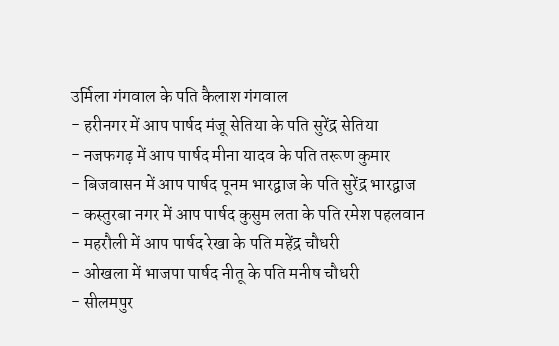उर्मिला गंगवाल के पति कैलाश गंगवाल
- हरीनगर में आप पार्षद मंजू सेतिया के पति सुरेंद्र सेतिया
- नजफगढ़ में आप पार्षद मीना यादव के पति तरूण कुमार
- बिजवासन में आप पार्षद पूनम भारद्वाज के पति सुरेंद्र भारद्वाज
- कस्तुरबा नगर में आप पार्षद कुसुम लता के पति रमेश पहलवान
- महरौली में आप पार्षद रेखा के पति महेंद्र चौधरी
- ओखला में भाजपा पार्षद नीतू के पति मनीष चौधरी
- सीलमपुर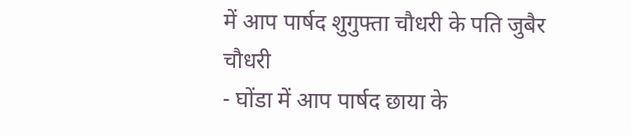में आप पार्षद शुगुफ्ता चौधरी के पति जुबैर चौधरी
- घोंडा में आप पार्षद छाया के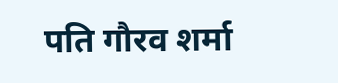पति गौरव शर्मा